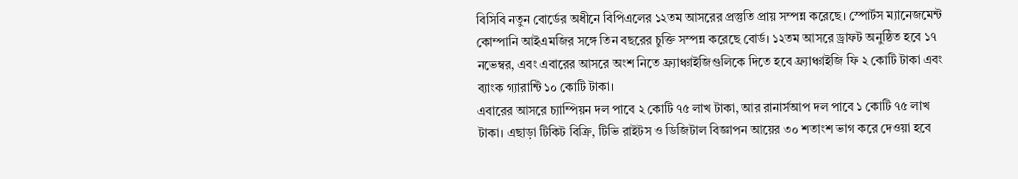বিসিবি নতুন বোর্ডের অধীনে বিপিএলের ১২তম আসরের প্রস্তুতি প্রায় সম্পন্ন করেছে। স্পোর্টস ম্যানেজমেন্ট কোম্পানি আইএমজির সঙ্গে তিন বছরের চুক্তি সম্পন্ন করেছে বোর্ড। ১২তম আসরে ড্রাফট অনুষ্ঠিত হবে ১৭ নভেম্বর, এবং এবারের আসরে অংশ নিতে ফ্র্যাঞ্চাইজিগুলিকে দিতে হবে ফ্র্যাঞ্চাইজি ফি ২ কোটি টাকা এবং ব্যাংক গ্যারান্টি ১০ কোটি টাকা।
এবারের আসরে চ্যাম্পিয়ন দল পাবে ২ কোটি ৭৫ লাখ টাকা, আর রানার্সআপ দল পাবে ১ কোটি ৭৫ লাখ টাকা। এছাড়া টিকিট বিক্রি, টিভি রাইটস ও ডিজিটাল বিজ্ঞাপন আয়ের ৩০ শতাংশ ভাগ করে দেওয়া হবে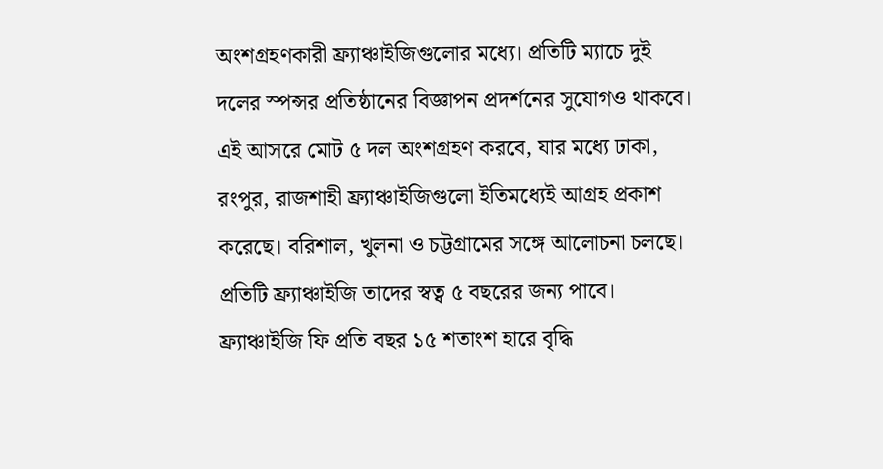অংশগ্রহণকারী ফ্র্যাঞ্চাইজিগুলোর মধ্যে। প্রতিটি ম্যাচে দুই দলের স্পন্সর প্রতিষ্ঠানের বিজ্ঞাপন প্রদর্শনের সুযোগও থাকবে।
এই আসরে মোট ৫ দল অংশগ্রহণ করবে, যার মধ্যে ঢাকা, রংপুর, রাজশাহী ফ্র্যাঞ্চাইজিগুলো ইতিমধ্যেই আগ্রহ প্রকাশ করেছে। বরিশাল, খুলনা ও চট্টগ্রামের সঙ্গে আলোচনা চলছে। প্রতিটি ফ্র্যাঞ্চাইজি তাদের স্বত্ব ৫ বছরের জন্য পাবে। ফ্র্যাঞ্চাইজি ফি প্রতি বছর ১৫ শতাংশ হারে বৃদ্ধি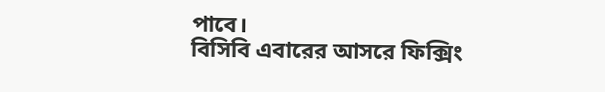পাবে।
বিসিবি এবারের আসরে ফিক্সিং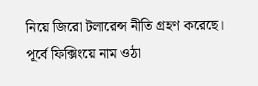নিয়ে জিরো টলারেন্স নীতি গ্রহণ করেছে। পূর্বে ফিক্সিংয়ে নাম ওঠা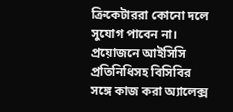ক্রিকেটাররা কোনো দলে সুযোগ পাবেন না। প্রয়োজনে আইসিসি প্রতিনিধিসহ বিসিবির সঙ্গে কাজ করা অ্যালেক্স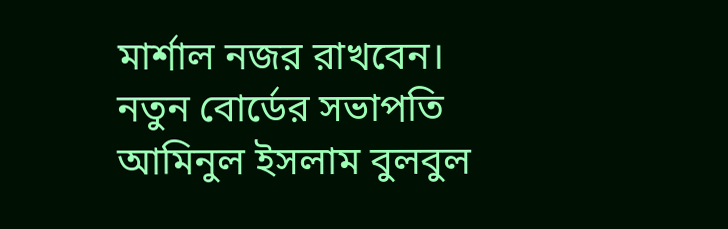মার্শাল নজর রাখবেন।
নতুন বোর্ডের সভাপতি আমিনুল ইসলাম বুলবুল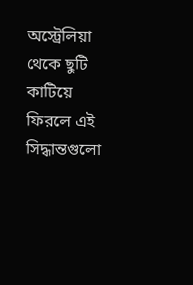অস্ট্রেলিয়া থেকে ছুটি কাটিয়ে ফিরলে এই সিদ্ধান্তগুলো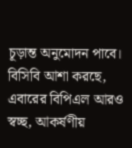চূড়ান্ত অনুমোদন পাবে। বিসিবি আশা করছে, এবারের বিপিএল আরও স্বচ্ছ, আকর্ষণীয়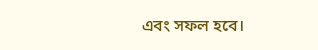এবং সফল হবে।